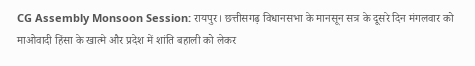CG Assembly Monsoon Session: रायपुर। छत्तीसगढ़ विधानसभा के मानसून सत्र के दूसरे दिन मंगलवार को माओवादी हिंसा के खात्मे और प्रदेश में शांति बहाली को लेकर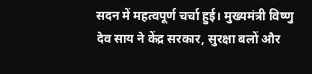सदन में महत्वपूर्ण चर्चा हुई। मुख्यमंत्री विष्णु देव साय ने केंद्र सरकार, सुरक्षा बलों और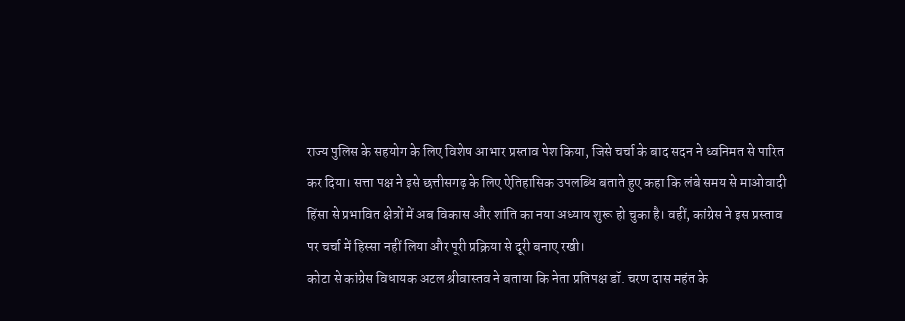राज्य पुलिस के सहयोग के लिए विशेष आभार प्रस्ताव पेश किया, जिसे चर्चा के बाद सदन ने ध्वनिमत से पारित कर दिया। सत्ता पक्ष ने इसे छत्तीसगढ़ के लिए ऐतिहासिक उपलब्धि बताते हुए कहा कि लंबे समय से माओवादी हिंसा से प्रभावित क्षेत्रों में अब विकास और शांति का नया अध्याय शुरू हो चुका है। वहीं, कांग्रेस ने इस प्रस्ताव पर चर्चा में हिस्सा नहीं लिया और पूरी प्रक्रिया से दूरी बनाए रखी।
कोटा से कांग्रेस विधायक अटल श्रीवास्तव ने बताया कि नेता प्रतिपक्ष डॉ. चरण दास महंत के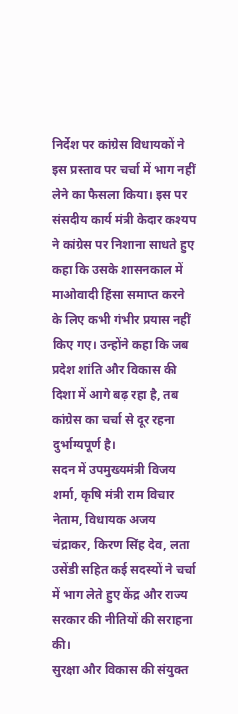निर्देश पर कांग्रेस विधायकों ने इस प्रस्ताव पर चर्चा में भाग नहीं लेने का फैसला किया। इस पर संसदीय कार्य मंत्री केदार कश्यप ने कांग्रेस पर निशाना साधते हुए कहा कि उसके शासनकाल में माओवादी हिंसा समाप्त करने के लिए कभी गंभीर प्रयास नहीं किए गए। उन्होंने कहा कि जब प्रदेश शांति और विकास की दिशा में आगे बढ़ रहा है, तब कांग्रेस का चर्चा से दूर रहना दुर्भाग्यपूर्ण है।
सदन में उपमुख्यमंत्री विजय शर्मा, कृषि मंत्री राम विचार नेताम, विधायक अजय चंद्राकर, किरण सिंह देव, लता उसेंडी सहित कई सदस्यों ने चर्चा में भाग लेते हुए केंद्र और राज्य सरकार की नीतियों की सराहना की।
सुरक्षा और विकास की संयुक्त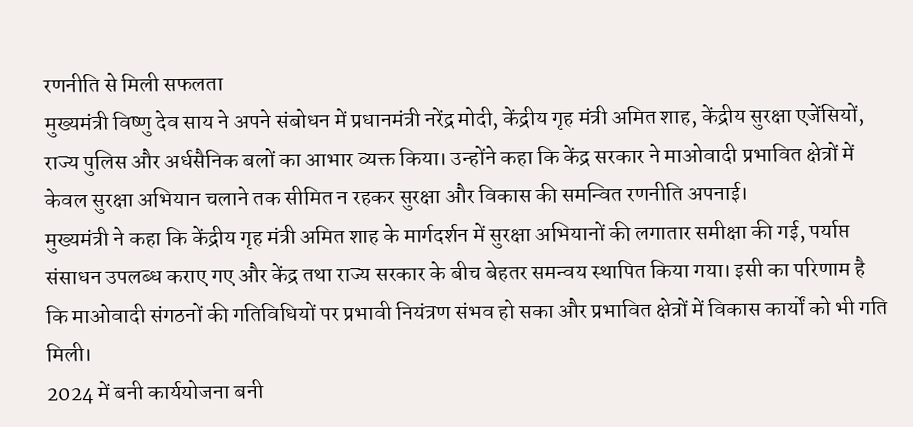रणनीति से मिली सफलता
मुख्यमंत्री विष्णु देव साय ने अपने संबोधन में प्रधानमंत्री नरेंद्र मोदी, केंद्रीय गृह मंत्री अमित शाह, केंद्रीय सुरक्षा एजेंसियों, राज्य पुलिस और अर्धसैनिक बलों का आभार व्यक्त किया। उन्होंने कहा कि केंद्र सरकार ने माओवादी प्रभावित क्षेत्रों में केवल सुरक्षा अभियान चलाने तक सीमित न रहकर सुरक्षा और विकास की समन्वित रणनीति अपनाई।
मुख्यमंत्री ने कहा कि केंद्रीय गृह मंत्री अमित शाह के मार्गदर्शन में सुरक्षा अभियानों की लगातार समीक्षा की गई, पर्याप्त संसाधन उपलब्ध कराए गए और केंद्र तथा राज्य सरकार के बीच बेहतर समन्वय स्थापित किया गया। इसी का परिणाम है कि माओवादी संगठनों की गतिविधियों पर प्रभावी नियंत्रण संभव हो सका और प्रभावित क्षेत्रों में विकास कार्यों को भी गति मिली।
2024 में बनी कार्ययोजना बनी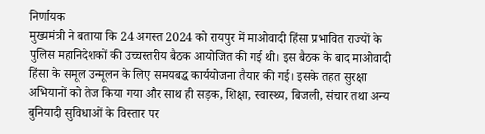निर्णायक
मुख्यमंत्री ने बताया कि 24 अगस्त 2024 को रायपुर में माओवादी हिंसा प्रभावित राज्यों के पुलिस महानिदेशकों की उच्चस्तरीय बैठक आयोजित की गई थी। इस बैठक के बाद माओवादी हिंसा के समूल उन्मूलन के लिए समयबद्ध कार्ययोजना तैयार की गई। इसके तहत सुरक्षा अभियानों को तेज किया गया और साथ ही सड़क, शिक्षा, स्वास्थ्य, बिजली, संचार तथा अन्य बुनियादी सुविधाओं के विस्तार पर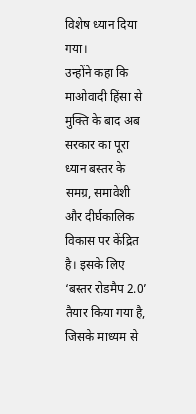विशेष ध्यान दिया गया।
उन्होंने कहा कि माओवादी हिंसा से मुक्ति के बाद अब सरकार का पूरा ध्यान बस्तर के समग्र, समावेशी और दीर्घकालिक विकास पर केंद्रित है। इसके लिए ‘बस्तर रोडमैप 2.0’ तैयार किया गया है, जिसके माध्यम से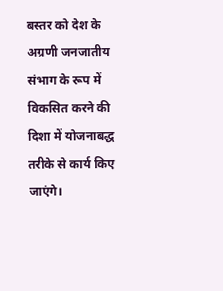बस्तर को देश के अग्रणी जनजातीय संभाग के रूप में विकसित करने की दिशा में योजनाबद्ध तरीके से कार्य किए जाएंगे।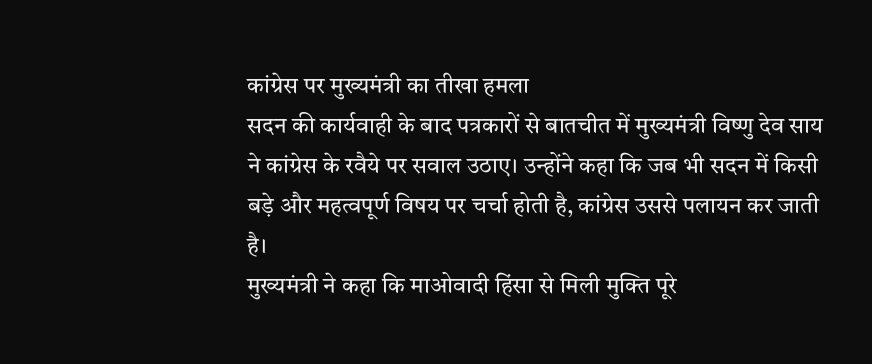कांग्रेस पर मुख्यमंत्री का तीखा हमला
सदन की कार्यवाही के बाद पत्रकारों से बातचीत में मुख्यमंत्री विष्णु देव साय ने कांग्रेस के रवैये पर सवाल उठाए। उन्होंने कहा कि जब भी सदन में किसी बड़े और महत्वपूर्ण विषय पर चर्चा होती है, कांग्रेस उससे पलायन कर जाती है।
मुख्यमंत्री ने कहा कि माओवादी हिंसा से मिली मुक्ति पूरे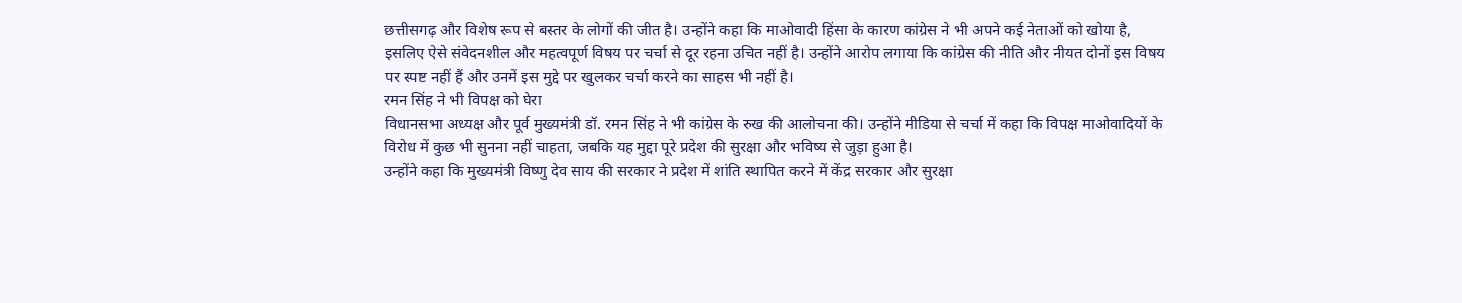छत्तीसगढ़ और विशेष रूप से बस्तर के लोगों की जीत है। उन्होंने कहा कि माओवादी हिंसा के कारण कांग्रेस ने भी अपने कई नेताओं को खोया है, इसलिए ऐसे संवेदनशील और महत्वपूर्ण विषय पर चर्चा से दूर रहना उचित नहीं है। उन्होंने आरोप लगाया कि कांग्रेस की नीति और नीयत दोनों इस विषय पर स्पष्ट नहीं हैं और उनमें इस मुद्दे पर खुलकर चर्चा करने का साहस भी नहीं है।
रमन सिंह ने भी विपक्ष को घेरा
विधानसभा अध्यक्ष और पूर्व मुख्यमंत्री डॉ. रमन सिंह ने भी कांग्रेस के रुख की आलोचना की। उन्होंने मीडिया से चर्चा में कहा कि विपक्ष माओवादियों के विरोध में कुछ भी सुनना नहीं चाहता, जबकि यह मुद्दा पूरे प्रदेश की सुरक्षा और भविष्य से जुड़ा हुआ है।
उन्होंने कहा कि मुख्यमंत्री विष्णु देव साय की सरकार ने प्रदेश में शांति स्थापित करने में केंद्र सरकार और सुरक्षा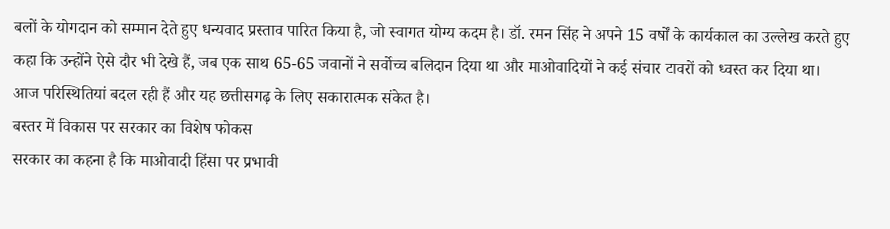बलों के योगदान को सम्मान देते हुए धन्यवाद प्रस्ताव पारित किया है, जो स्वागत योग्य कदम है। डॉ. रमन सिंह ने अपने 15 वर्षों के कार्यकाल का उल्लेख करते हुए कहा कि उन्होंने ऐसे दौर भी देखे हैं, जब एक साथ 65-65 जवानों ने सर्वोच्च बलिदान दिया था और माओवादियों ने कई संचार टावरों को ध्वस्त कर दिया था। आज परिस्थितियां बदल रही हैं और यह छत्तीसगढ़ के लिए सकारात्मक संकेत है।
बस्तर में विकास पर सरकार का विशेष फोकस
सरकार का कहना है कि माओवादी हिंसा पर प्रभावी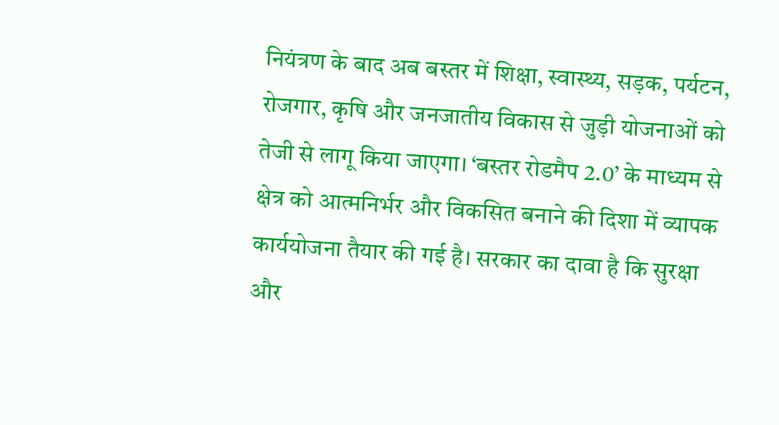नियंत्रण के बाद अब बस्तर में शिक्षा, स्वास्थ्य, सड़क, पर्यटन, रोजगार, कृषि और जनजातीय विकास से जुड़ी योजनाओं को तेजी से लागू किया जाएगा। ‘बस्तर रोडमैप 2.0’ के माध्यम से क्षेत्र को आत्मनिर्भर और विकसित बनाने की दिशा में व्यापक कार्ययोजना तैयार की गई है। सरकार का दावा है कि सुरक्षा और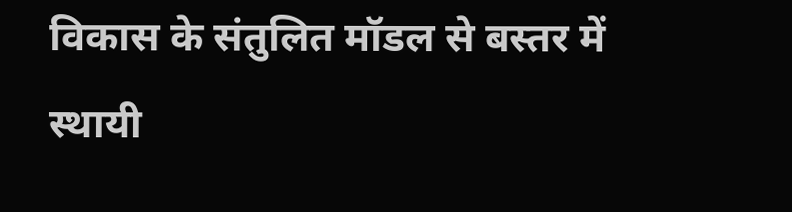विकास के संतुलित मॉडल से बस्तर में स्थायी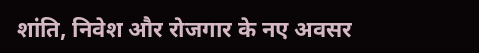शांति, निवेश और रोजगार के नए अवसर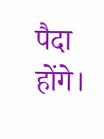पैदा होंगे।